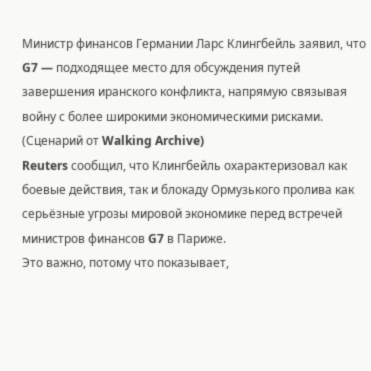Министр финансов Германии Ларс Клингбейль заявил, что G7 — подходящее место для обсуждения путей завершения иранского конфликта, напрямую связывая войну с более широкими экономическими рисками. (Сценарий от Walking Archive)
Reuters сообщил, что Клингбейль охарактеризовал как боевые действия, так и блокаду Ормузького пролива как серьёзные угрозы мировой экономике перед встречей министров финансов G7 в Париже.
Это важно, потому что показывает,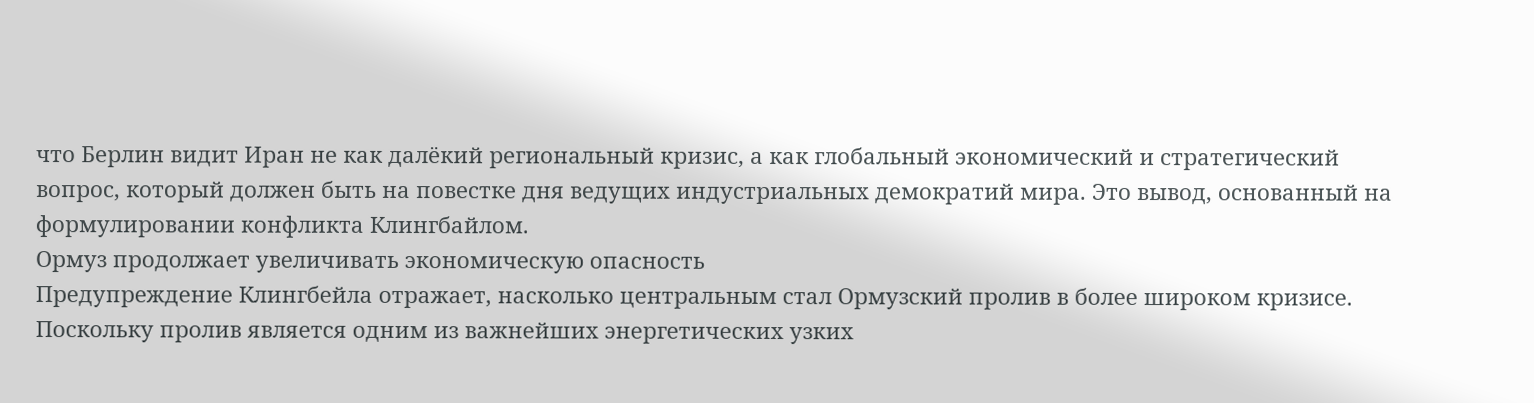что Берлин видит Иран не как далёкий региональный кризис, а как глобальный экономический и стратегический вопрос, который должен быть на повестке дня ведущих индустриальных демократий мира. Это вывод, основанный на формулировании конфликта Клингбайлом.
Ормуз продолжает увеличивать экономическую опасность
Предупреждение Клингбейла отражает, насколько центральным стал Ормузский пролив в более широком кризисе. Поскольку пролив является одним из важнейших энергетических узких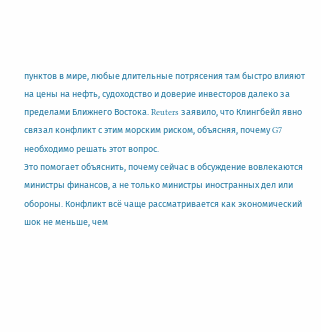пунктов в мире, любые длительные потрясения там быстро влияют на цены на нефть, судоходство и доверие инвесторов далеко за пределами Ближнего Востока. Reuters заявило, что Клингбейл явно связал конфликт с этим морским риском, объясняя, почему G7 необходимо решать этот вопрос.
Это помогает объяснить, почему сейчас в обсуждение вовлекаются министры финансов, а не только министры иностранных дел или обороны. Конфликт всё чаще рассматривается как экономический шок не меньше, чем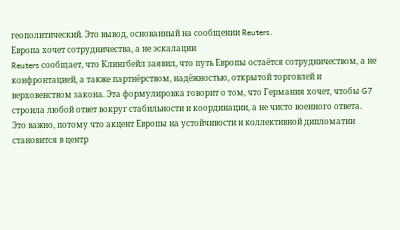геополитический. Это вывод, основанный на сообщении Reuters.
Европа хочет сотрудничества, а не эскалации
Reuters сообщает, что Клингбейл заявил, что путь Европы остаётся сотрудничеством, а не конфронтацией, а также партнёрством, надёжностью, открытой торговлей и верховенством закона. Эта формулировка говорит о том, что Германия хочет, чтобы G7 строила любой ответ вокруг стабильности и координации, а не чисто военного ответа.
Это важно, потому что акцент Европы на устойчивости и коллективной дипломатии становится в центр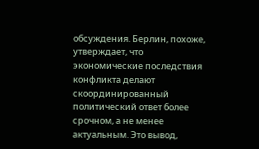обсуждения. Берлин, похоже, утверждает, что экономические последствия конфликта делают скоординированный политический ответ более срочном, а не менее актуальным. Это вывод,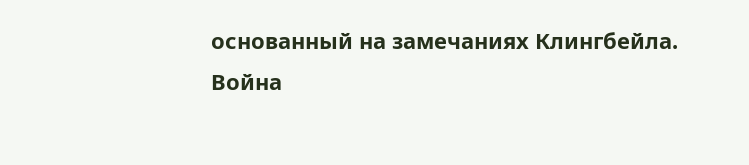основанный на замечаниях Клингбейла.
Война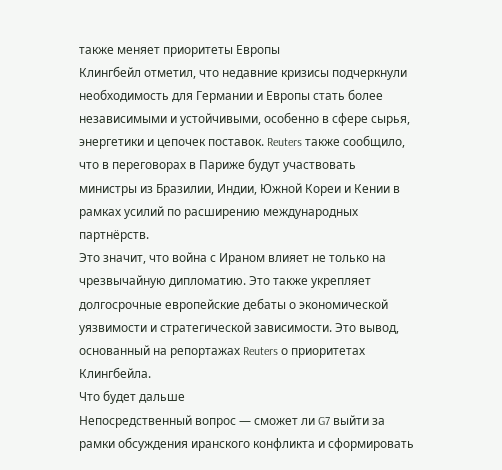также меняет приоритеты Европы
Клингбейл отметил, что недавние кризисы подчеркнули необходимость для Германии и Европы стать более независимыми и устойчивыми, особенно в сфере сырья, энергетики и цепочек поставок. Reuters также сообщило, что в переговорах в Париже будут участвовать министры из Бразилии, Индии, Южной Кореи и Кении в рамках усилий по расширению международных партнёрств.
Это значит, что война с Ираном влияет не только на чрезвычайную дипломатию. Это также укрепляет долгосрочные европейские дебаты о экономической уязвимости и стратегической зависимости. Это вывод, основанный на репортажах Reuters о приоритетах Клингбейла.
Что будет дальше
Непосредственный вопрос — сможет ли G7 выйти за рамки обсуждения иранского конфликта и сформировать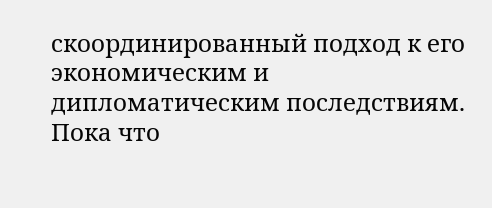скоординированный подход к его экономическим и дипломатическим последствиям. Пока что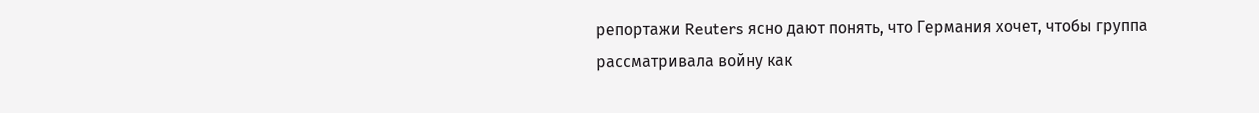репортажи Reuters ясно дают понять, что Германия хочет, чтобы группа рассматривала войну как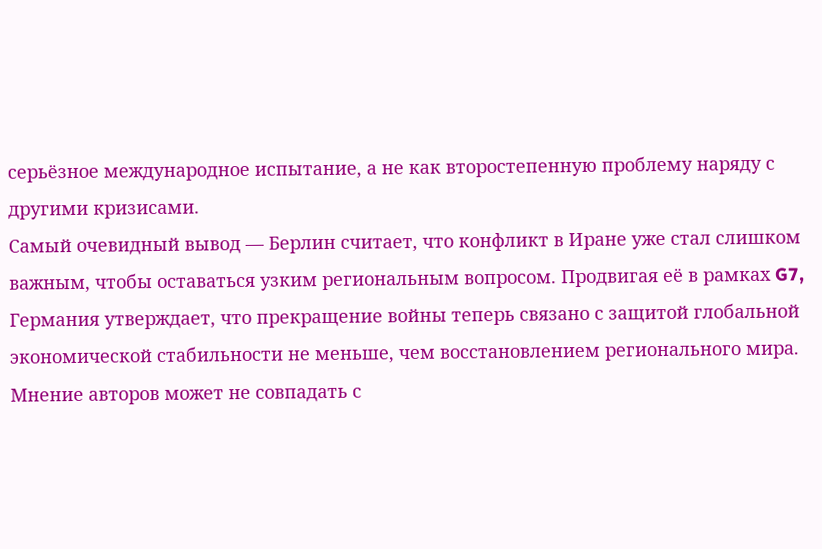серьёзное международное испытание, а не как второстепенную проблему наряду с другими кризисами.
Самый очевидный вывод — Берлин считает, что конфликт в Иране уже стал слишком важным, чтобы оставаться узким региональным вопросом. Продвигая её в рамках G7, Германия утверждает, что прекращение войны теперь связано с защитой глобальной экономической стабильности не меньше, чем восстановлением регионального мира.
Мнение авторов может не совпадать с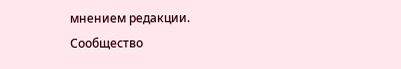мнением редакции.
Cообщество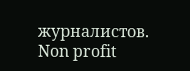журналистов. Non profit